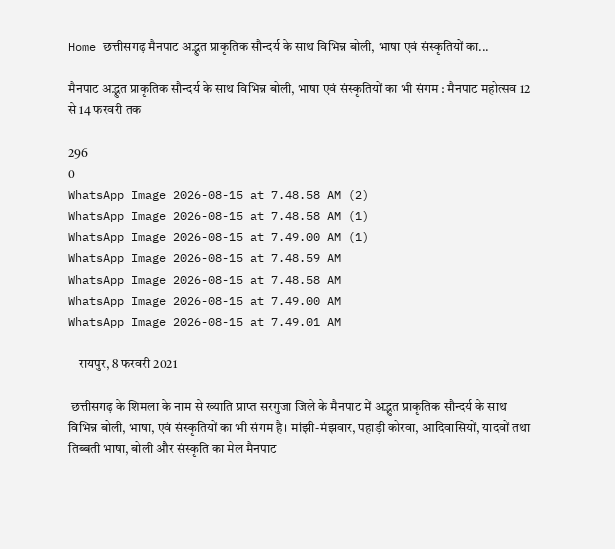Home छत्तीसगढ़ मैनपाट अद्भुत प्राकृतिक सौन्दर्य के साथ विभिन्न बोली, भाषा एवं संस्कृतियों का...

मैनपाट अद्भुत प्राकृतिक सौन्दर्य के साथ विभिन्न बोली, भाषा एवं संस्कृतियों का भी संगम : मैनपाट महोत्सव 12 से 14 फरवरी तक

296
0
WhatsApp Image 2026-08-15 at 7.48.58 AM (2)
WhatsApp Image 2026-08-15 at 7.48.58 AM (1)
WhatsApp Image 2026-08-15 at 7.49.00 AM (1)
WhatsApp Image 2026-08-15 at 7.48.59 AM
WhatsApp Image 2026-08-15 at 7.48.58 AM
WhatsApp Image 2026-08-15 at 7.49.00 AM
WhatsApp Image 2026-08-15 at 7.49.01 AM

    रायपुर, 8 फरवरी 2021

 छत्तीसगढ़ के शिमला के नाम से ख्याति प्राप्त सरगुजा जिले के मैनपाट में अद्भुत प्राकृतिक सौन्दर्य के साथ विभिन्न बोली, भाषा, एवं संस्कृतियों का भी संगम है। मांझी-मंझवार, पहाड़ी कोरवा, आदिवासियों, यादवों तथा तिब्बती भाषा, बोली और संस्कृति का मेल मैनपाट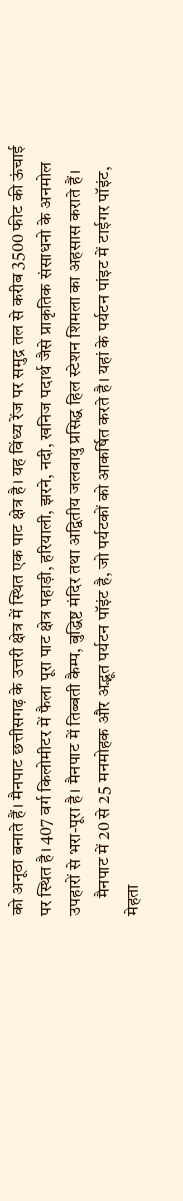को अनूठा बनाते हैं। मैनपाट छत्तीसगढ़ के उत्तरी क्षेत्र में स्थित एक पाट क्षेत्र है। यह विंध्य रेंज पर समुद्र तल से करीब 3500 फीट की ऊंचाई पर स्थित है। 407 वर्ग किलोमीटर में फैला पूरा पाट क्षेत्र पहाड़ी, हरियाली, झरने, नदी, खनिज पदार्थ जैसे प्राकृतिक संसाधनो के अनमोल उपहारों से भरा-पूरा है। मैनपाट में तिब्बती कैम्प, बुद्धिष्ट मंदिर तथा अद्वितीय जलवायु प्रसिद्ध हिल स्टेशन शिमला का अहसास कराते हैं।
     मैनपाट में 20 से 25 मनमोहक और अद्भूत पर्यटन पॉइंट है, जो पर्यटकों को आकर्षित करते है। यहां के पर्यटन पांइट में टाईगर पॉइंट, मेहता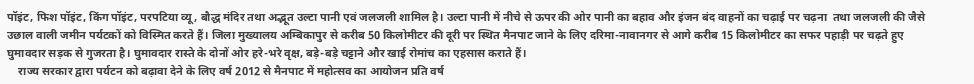पॉइंट, फिश पॉइंट, किंग पॉइंट, परपटिया व्यू, बौद्ध मंदिर तथा अद्भूत उल्टा पानी एवं जलजली शामिल है। उल्टा पानी में नीचे से ऊपर की ओर पानी का बहाव और इंजन बंद वाहनों का चढ़ाई पर चढ़ना  तथा जलजली की जैसे उछाल वाली जमीन पर्यटकों को विस्मित करते हैं। जिला मुख्यालय अम्बिकापुर से करीब 50 किलोमीटर की दूरी पर स्थित मैनपाट जाने के लिए दरिमा-नावानगर से आगे करीब 15 किलोमीटर का सफर पहाड़ी पर चढ़ते हुए घुमावदार सड़क से गुजरता है। घुमावदार रास्ते के दोनों ओर हरे-भरे वृक्ष, बड़े-बड़े चट्टाने और खाई रोमांच का एहसास कराते हैं।
    राज्य सरकार द्वारा पर्यटन को बढ़ावा देने के लिए वर्ष 2012 से मैनपाट में महोत्सव का आयोजन प्रति वर्ष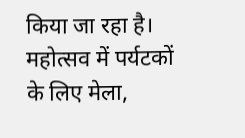किया जा रहा है। महोत्सव में पर्यटकों के लिए मेला,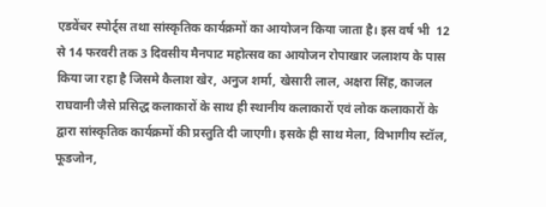एडवेंचर स्पोर्ट्स तथा सांस्कृतिक कार्यक्रमों का आयोजन किया जाता है। इस वर्ष भी  12 से 14 फरवरी तक 3 दिवसीय मैनपाट महोत्सव का आयोजन रोपाखार जलाशय के पास किया जा रहा है जिसमे कैलाश खेर, अनुज शर्मा, खेसारी लाल, अक्षरा सिंह, काजल राघवानी जैसे प्रसिद्ध कलाकारों के साथ ही स्थानीय कलाकारों एवं लोक कलाकारों के द्वारा सांस्कृतिक कार्यक्रमों की प्रस्तुति दी जाएगी। इसके ही साथ मेला, विभागीय स्टॉल, फूडजोन,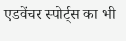एडवेंचर स्पोर्ट्स का भी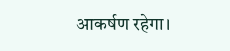आकर्षण रहेगा।